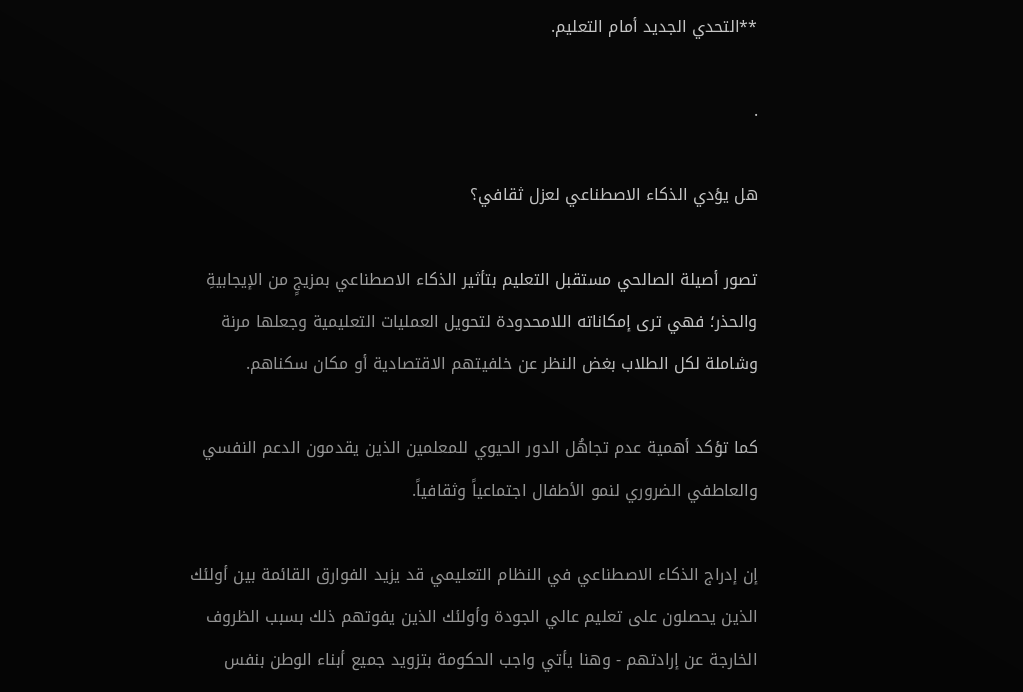**التحدي الجديد أمام التعليم.

.

هل يؤدي الذكاء الاصطناعي لعزل ثقافي؟

تصور أصيلة الصالحي مستقبل التعليم بتأثير الذكاء الاصطناعي بمزيجٍ من الإيجابيةِ والحذر؛ فهي ترى إمكاناته اللامحدودة لتحويل العمليات التعليمية وجعلها مرنة وشاملة لكل الطلاب بغض النظر عن خلفيتهم الاقتصادية أو مكان سكناهم.

كما تؤكد أهمية عدم تجاهُل الدور الحيوي للمعلمين الذين يقدمون الدعم النفسي والعاطفي الضروري لنمو الأطفال اجتماعياً وثقافياً.

إن إدراج الذكاء الاصطناعي في النظام التعليمي قد يزيد الفوارق القائمة بين أولئك الذين يحصلون على تعليم عالي الجودة وأولئك الذين يفوتهم ذلك بسبب الظروف الخارجة عن إرادتهم - وهنا يأتي واجب الحكومة بتزويد جميع أبناء الوطن بنفس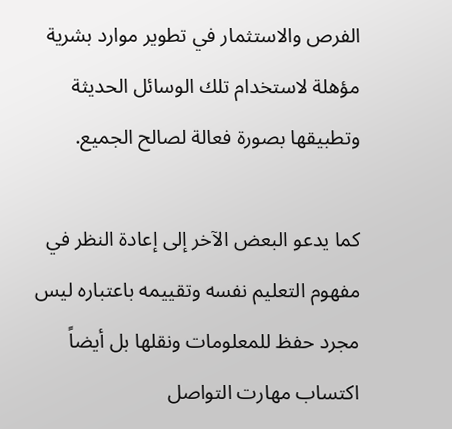الفرص والاستثمار في تطوير موارد بشرية مؤهلة لاستخدام تلك الوسائل الحديثة وتطبيقها بصورة فعالة لصالح الجميع.

كما يدعو البعض الآخر إلى إعادة النظر في مفهوم التعليم نفسه وتقييمه باعتباره ليس مجرد حفظ للمعلومات ونقلها بل أيضاً اكتساب مهارت التواصل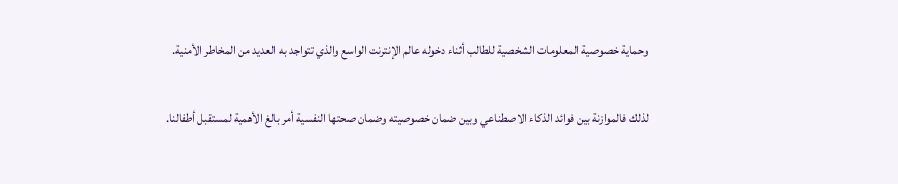وحماية خصوصية المعلومات الشخصية للطالب أثناء دخوله عالم الإنترنت الواسع والذي تتواجد به العديد من المخاطر الأمنية.

لذلك فالموازنة بين فوائد الذكاء الاصطناعي وبين ضمان خصوصيته وضمان صحتها النفسية أمر بالغ الأهمية لمستقبل أطفالنا.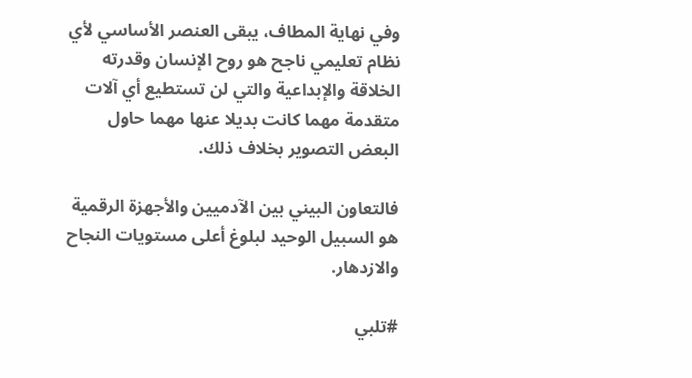وفي نهاية المطاف، يبقى العنصر الأساسي لأي نظام تعليمي ناجح هو روح الإنسان وقدرته الخلاقة والإبداعية والتي لن تستطيع أي آلات متقدمة مهما كانت بديلا عنها مهما حاول البعض التصوير بخلاف ذلك.

فالتعاون البيني بين الآدميين والأجهزة الرقمية هو السبيل الوحيد لبلوغ أعلى مستويات النجاح والازدهار.

#تلبي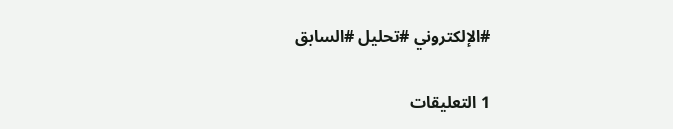#الإلكتروني #تحليل #السابق

1 التعليقات